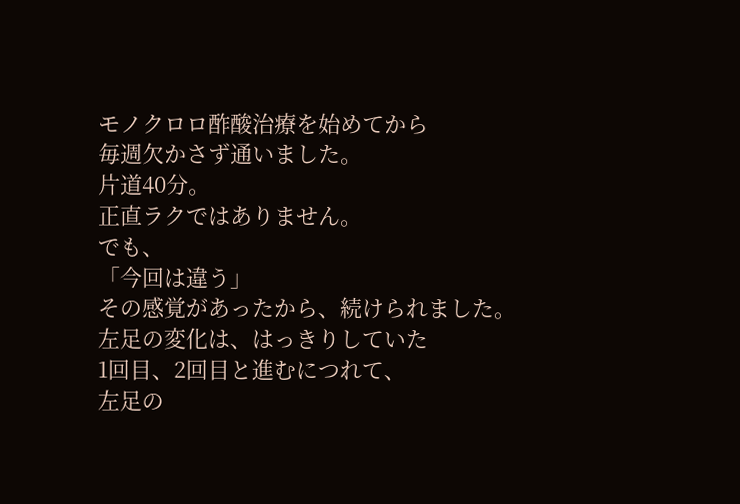モノクロロ酢酸治療を始めてから
毎週欠かさず通いました。
片道40分。
正直ラクではありません。
でも、
「今回は違う」
その感覚があったから、続けられました。
左足の変化は、はっきりしていた
1回目、2回目と進むにつれて、
左足の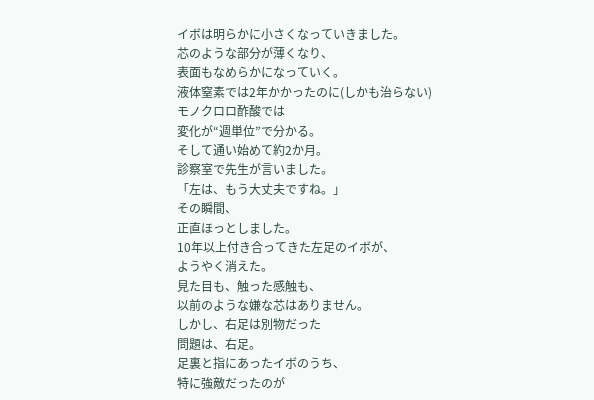イボは明らかに小さくなっていきました。
芯のような部分が薄くなり、
表面もなめらかになっていく。
液体窒素では2年かかったのに(しかも治らない)
モノクロロ酢酸では
変化が“週単位”で分かる。
そして通い始めて約2か月。
診察室で先生が言いました。
「左は、もう大丈夫ですね。」
その瞬間、
正直ほっとしました。
10年以上付き合ってきた左足のイボが、
ようやく消えた。
見た目も、触った感触も、
以前のような嫌な芯はありません。
しかし、右足は別物だった
問題は、右足。
足裏と指にあったイボのうち、
特に強敵だったのが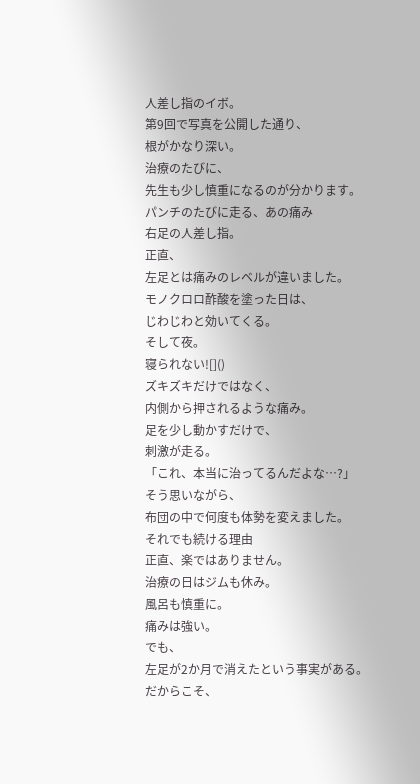人差し指のイボ。
第9回で写真を公開した通り、
根がかなり深い。
治療のたびに、
先生も少し慎重になるのが分かります。
パンチのたびに走る、あの痛み
右足の人差し指。
正直、
左足とは痛みのレベルが違いました。
モノクロロ酢酸を塗った日は、
じわじわと効いてくる。
そして夜。
寝られない![]()
ズキズキだけではなく、
内側から押されるような痛み。
足を少し動かすだけで、
刺激が走る。
「これ、本当に治ってるんだよな…?」
そう思いながら、
布団の中で何度も体勢を変えました。
それでも続ける理由
正直、楽ではありません。
治療の日はジムも休み。
風呂も慎重に。
痛みは強い。
でも、
左足が2か月で消えたという事実がある。
だからこそ、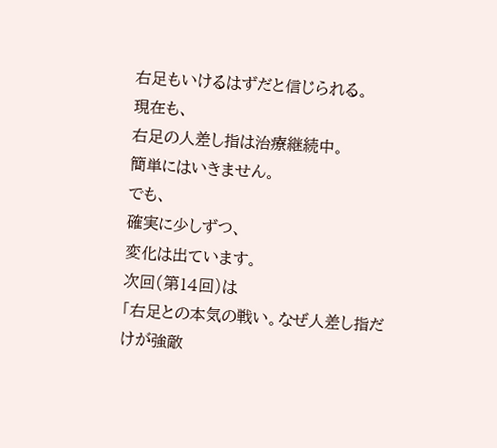右足もいけるはずだと信じられる。
現在も、
右足の人差し指は治療継続中。
簡単にはいきません。
でも、
確実に少しずつ、
変化は出ています。
次回(第14回)は
「右足との本気の戦い。なぜ人差し指だけが強敵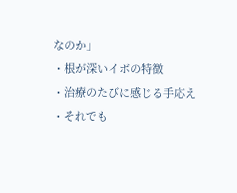なのか」
・根が深いイボの特徴
・治療のたびに感じる手応え
・それでも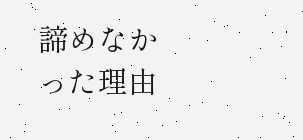諦めなかった理由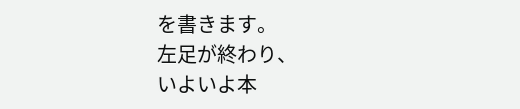を書きます。
左足が終わり、
いよいよ本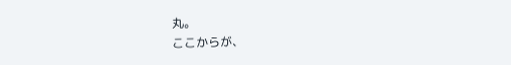丸。
ここからが、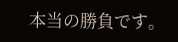本当の勝負です。